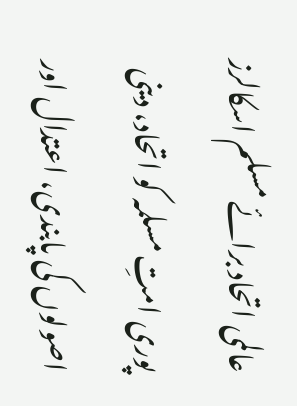عالمی اتحاد برائے مسلم اسکالرز پوری امتِ مسلمہ کو اتحاد، دینی اصولوں کی پابندی، اعتدال اور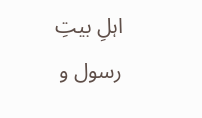اہلِ بیتِ رسول و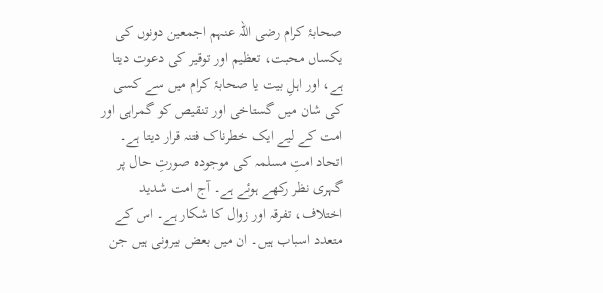صحابۂ کرام رضی اللہ عنہم اجمعین دونوں کی یکساں محبت، تعظیم اور توقیر کی دعوت دیتا ہے، اور اہلِ بیت یا صحابۂ کرام میں سے کسی کی شان میں گستاخی اور تنقیص کو گمراہی اور امت کے لیے ایک خطرناک فتنہ قرار دیتا ہے۔
اتحاد امتِ مسلمہ کی موجودہ صورتِ حال پر گہری نظر رکھے ہوئے ہے۔ آج امت شدید اختلاف، تفرقہ اور زوال کا شکار ہے۔ اس کے متعدد اسباب ہیں۔ ان میں بعض بیرونی ہیں جن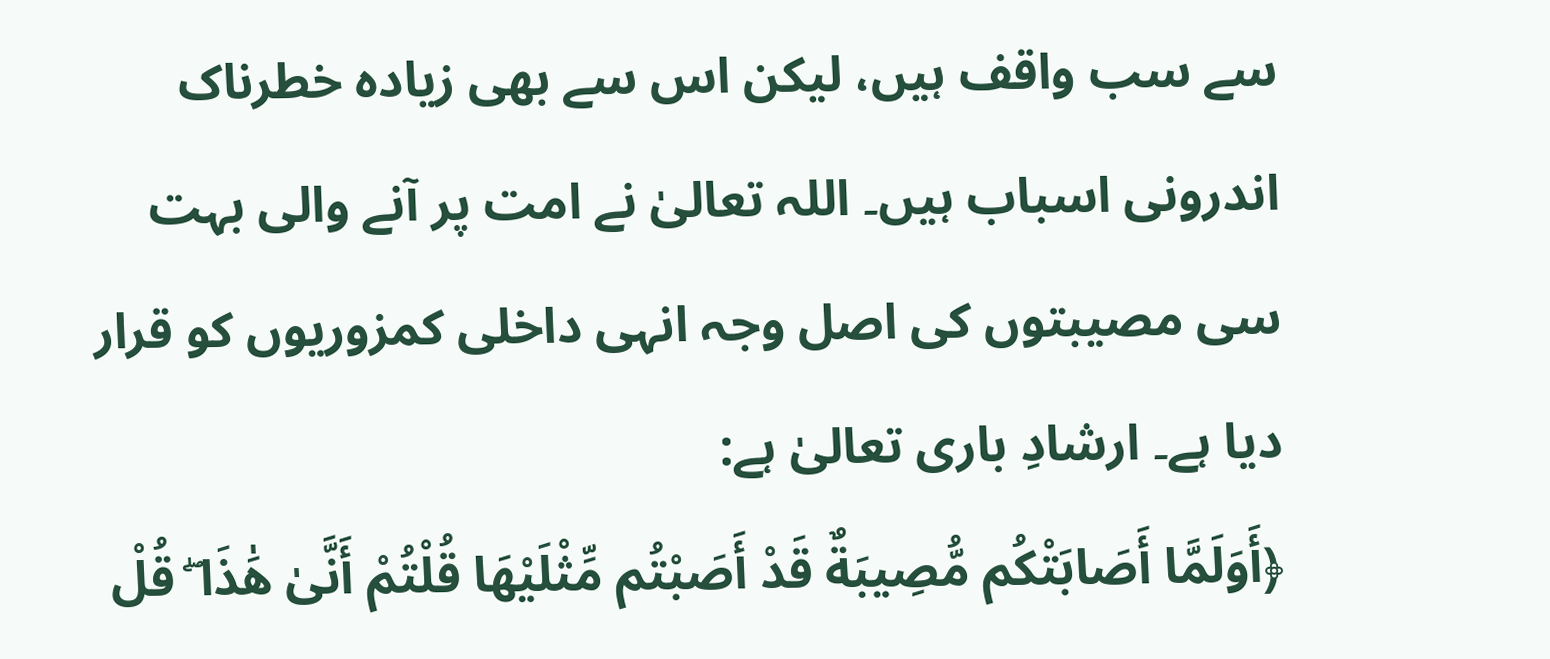سے سب واقف ہیں، لیکن اس سے بھی زیادہ خطرناک اندرونی اسباب ہیں۔ اللہ تعالیٰ نے امت پر آنے والی بہت سی مصیبتوں کی اصل وجہ انہی داخلی کمزوریوں کو قرار دیا ہے۔ ارشادِ باری تعالیٰ ہے:
﴿أَوَلَمَّا أَصَابَتْكُم مُّصِيبَةٌ قَدْ أَصَبْتُم مِّثْلَيْهَا قُلْتُمْ أَنَّىٰ هَٰذَا ۖ قُلْ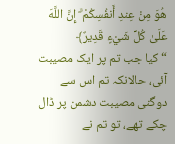هُوَ مِنْ عِندِ أَنفُسِكُمْ ۗ إِنَّ اللَّهَ عَلَىٰ كُلِّ شَيْءٍ قَدِيرٌ﴾
“کیا جب تم پر ایک مصیبت آئی، حالانکہ تم اس سے دوگنی مصیبت دشمن پر ڈال چکے تھے، تو تم نے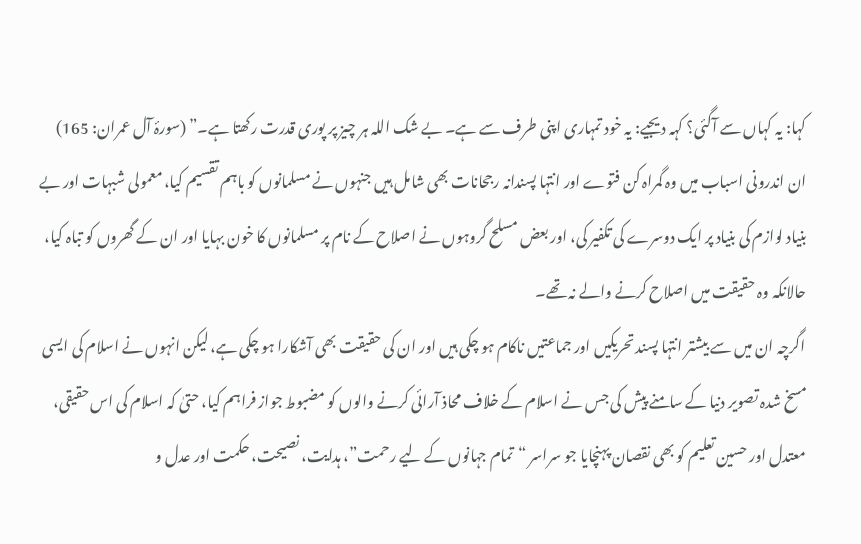کہا: یہ کہاں سے آگئی؟ کہہ دیجیے: یہ خود تمہاری اپنی طرف سے ہے۔ بے شک اللہ ہر چیز پر پوری قدرت رکھتا ہے۔” (سورۂ آل عمران: 165)
ان اندرونی اسباب میں وہ گمراہ کن فتوے اور انتہا پسندانہ رجحانات بھی شامل ہیں جنہوں نے مسلمانوں کو باہم تقسیم کیا، معمولی شبہات اور بے بنیاد لوازم کی بنیاد پر ایک دوسرے کی تکفیر کی، اور بعض مسلح گروہوں نے اصلاح کے نام پر مسلمانوں کا خون بہایا اور ان کے گھروں کو تباہ کیا، حالانکہ وہ حقیقت میں اصلاح کرنے والے نہ تھے۔
اگرچہ ان میں سے بیشتر انتہا پسند تحریکیں اور جماعتیں ناکام ہو چکی ہیں اور ان کی حقیقت بھی آشکارا ہو چکی ہے، لیکن انہوں نے اسلام کی ایسی مسخ شدہ تصویر دنیا کے سامنے پیش کی جس نے اسلام کے خلاف محاذ آرائی کرنے والوں کو مضبوط جواز فراہم کیا، حتیٰ کہ اسلام کی اس حقیقی، معتدل اور حسین تعلیم کو بھی نقصان پہنچایا جو سراسر “تمام جہانوں کے لیے رحمت”، ہدایت، نصیحت، حکمت اور عدل و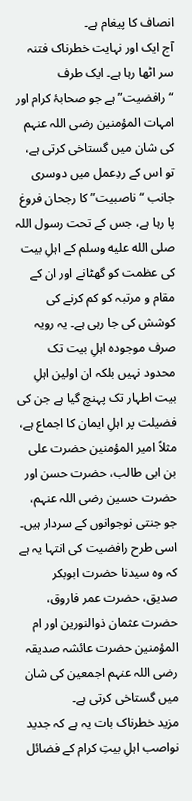انصاف کا پیغام ہے۔
آج ایک اور نہایت خطرناک فتنہ سر اٹھا رہا ہے۔ ایک طرف “رافضیت” ہے جو صحابۂ کرام اور امہات المؤمنین رضی اللہ عنہم کی شان میں گستاخی کرتی ہے، تو اس کے ردِعمل میں دوسری جانب “ناصبیت” کا رجحان فروغ پا رہا ہے، جس کے تحت رسول اللہ صلى الله عليه وسلم کے اہلِ بیت کی عظمت کو گھٹانے اور ان کے مقام و مرتبہ کو کم کرنے کی کوشش کی جا رہی ہے۔ یہ رویہ صرف موجودہ اہلِ بیت تک محدود نہیں بلکہ ان اولین اہلِ بیت اطہار تک پہنچ گیا ہے جن کی فضیلت پر اہلِ ایمان کا اجماع ہے، مثلاً امیر المؤمنین حضرت علی بن ابی طالب، حضرت حسن اور حضرت حسین رضی اللہ عنہم، جو جنتی نوجوانوں کے سردار ہیں۔
اسی طرح رافضیت کی انتہا یہ ہے کہ وہ سیدنا حضرت ابوبکر صدیق، حضرت عمر فاروق، حضرت عثمان ذوالنورین اور ام المؤمنین حضرت عائشہ صدیقہ رضی اللہ عنہم اجمعین کی شان میں گستاخی کرتی ہے۔
مزید خطرناک بات یہ ہے کہ جدید نواصب اہلِ بیتِ کرام کے فضائل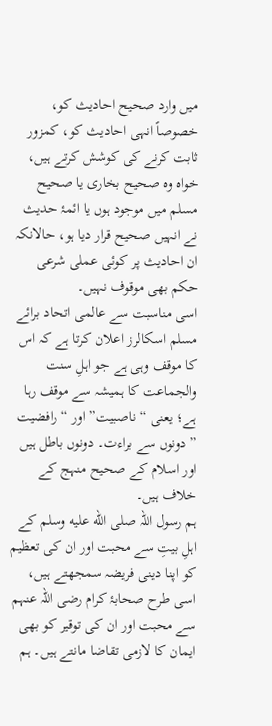میں وارد صحیح احادیث کو، خصوصاً انہی احادیث کو، کمزور ثابت کرنے کی کوشش کرتے ہیں، خواہ وہ صحیح بخاری یا صحیح مسلم میں موجود ہوں یا ائمۂ حدیث نے انہیں صحیح قرار دیا ہو، حالانکہ ان احادیث پر کوئی عملی شرعی حکم بھی موقوف نہیں۔
اسی مناسبت سے عالمی اتحاد برائے مسلم اسکالرز اعلان کرتا ہے کہ اس کا موقف وہی ہے جو اہلِ سنت والجماعت کا ہمیشہ سے موقف رہا ہے؛ یعنی “ناصبیت” اور “رافضیت ” دونوں سے براءت۔ دونوں باطل ہیں اور اسلام کے صحیح منہج کے خلاف ہیں۔
ہم رسول اللہ صلى الله عليه وسلم کے اہلِ بیتِ سے محبت اور ان کی تعظیم کو اپنا دینی فریضہ سمجھتے ہیں، اسی طرح صحابۂ کرام رضی اللہ عنہم سے محبت اور ان کی توقیر کو بھی ایمان کا لازمی تقاضا مانتے ہیں۔ ہم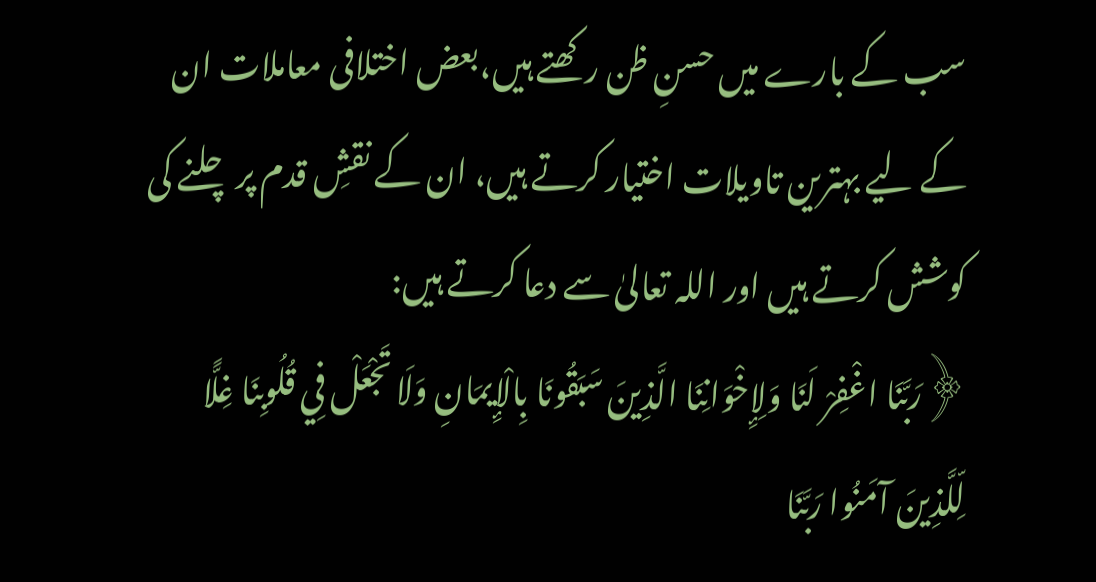سب کے بارے میں حسنِ ظن رکھتے ہیں،بعض اختلافی معاملات ان کے لیے بہترین تاویلات اختیار کرتے ہیں، ان کے نقشِ قدم پر چلنے کی کوشش کرتے ہیں اور اللہ تعالیٰ سے دعا کرتے ہیں:
﴿رَبَّنَا اغْفِرْ لَنَا وَلِإِخْوَانِنَا الَّذِينَ سَبَقُونَا بِالْإِيمَانِ وَلَا تَجْعَلْ فِي قُلُوبِنَا غِلًّا لِّلَّذِينَ آمَنُوا رَبَّنَا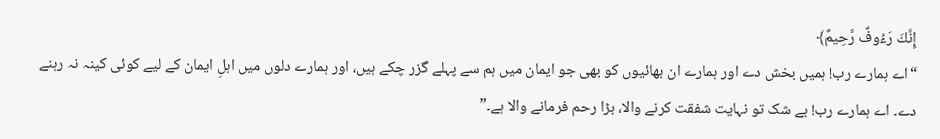إِنَّكَ رَءُوفٌ رَّحِيمٌ﴾
“اے ہمارے رب! ہمیں بخش دے اور ہمارے ان بھائیوں کو بھی جو ایمان میں ہم سے پہلے گزر چکے ہیں، اور ہمارے دلوں میں اہلِ ایمان کے لیے کوئی کینہ نہ رہنے دے۔ اے ہمارے رب! بے شک تو نہایت شفقت کرنے والا، بڑا رحم فرمانے والا ہے۔”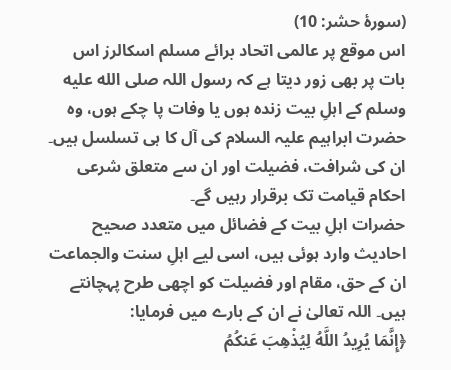(سورۂ حشر: 10)
اس موقع پر عالمی اتحاد برائے مسلم اسکالرز اس بات پر بھی زور دیتا ہے کہ رسول اللہ صلى الله عليه وسلم کے اہلِ بیت زندہ ہوں یا وفات پا چکے ہوں، وہ حضرت ابراہیم علیہ السلام کی آل کا ہی تسلسل ہیں۔ ان کی شرافت، فضیلت اور ان سے متعلق شرعی احکام قیامت تک برقرار رہیں گے۔
حضرات اہلِ بیت کے فضائل میں متعدد صحیح احادیث وارد ہوئی ہیں، اسی لیے اہلِ سنت والجماعت ان کے حق، مقام اور فضیلت کو اچھی طرح پہچانتے ہیں۔ اللہ تعالیٰ نے ان کے بارے میں فرمایا:
﴿إِنَّمَا يُرِيدُ اللَّهُ لِيُذْهِبَ عَنكُمُ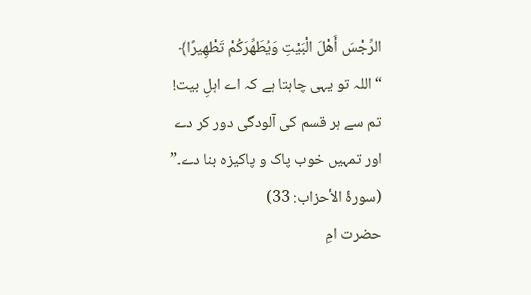الرِّجْسَ أَهْلَ الْبَيْتِ وَيُطَهِّرَكُمْ تَطْهِيرًا﴾
“اللہ تو یہی چاہتا ہے کہ اے اہلِ بیت! تم سے ہر قسم کی آلودگی دور کر دے اور تمہیں خوب پاک و پاکیزہ بنا دے۔” (سورۂ الأحزاب: 33)
حضرت امِ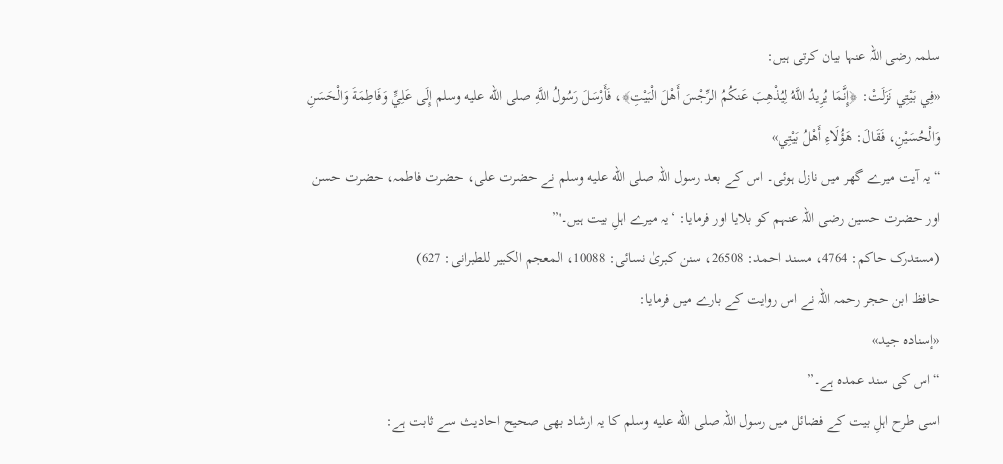سلمہ رضی اللہ عنہا بیان کرتی ہیں:
«فِي بَيْتِي نَزَلَتْ: ﴿إِنَّمَا يُرِيدُ اللَّهُ لِيُذْهِبَ عَنكُمُ الرِّجْسَ أَهْلَ الْبَيْتِ﴾، فَأَرْسَلَ رَسُولُ اللَّهِ صلى الله عليه وسلم إِلَى عَلِيٍّ وَفَاطِمَةَ وَالْحَسَنِ وَالْحُسَيْنِ، فَقَالَ: هَؤُلَاءِ أَهْلُ بَيْتِي»
“یہ آیت میرے گھر میں نازل ہوئی۔ اس کے بعد رسول اللہ صلى الله عليه وسلم نے حضرت علی، حضرت فاطمہ، حضرت حسن اور حضرت حسین رضی اللہ عنہم کو بلایا اور فرمایا: ‘یہ میرے اہلِ بیت ہیں۔'”
(مستدرک حاکم: 4764، مسند احمد: 26508، سنن کبریٰ نسائی: 10088، المعجم الکبیر للطبرانی: 627)
حافظ ابن حجر رحمہ اللہ نے اس روایت کے بارے میں فرمایا:
«إسناده جيد»
“اس کی سند عمدہ ہے۔”
اسی طرح اہلِ بیت کے فضائل میں رسول اللہ صلى الله عليه وسلم کا یہ ارشاد بھی صحیح احادیث سے ثابت ہے: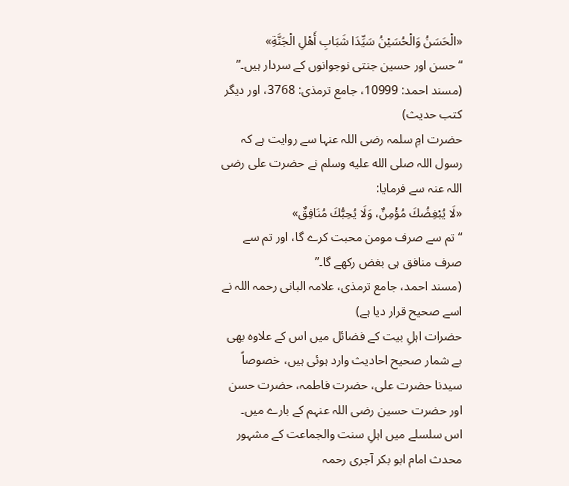«الْحَسَنُ وَالْحُسَيْنُ سَيِّدَا شَبَابِ أَهْلِ الْجَنَّةِ»
“حسن اور حسین جنتی نوجوانوں کے سردار ہیں۔”
(مسند احمد: 10999، جامع ترمذی: 3768، اور دیگر کتب حدیث)
حضرت امِ سلمہ رضی اللہ عنہا سے روایت ہے کہ رسول اللہ صلى الله عليه وسلم نے حضرت علی رضی اللہ عنہ سے فرمایا:
«لَا يُبْغِضُكَ مُؤْمِنٌ، وَلَا يُحِبُّكَ مُنَافِقٌ»
“تم سے صرف مومن محبت کرے گا، اور تم سے صرف منافق ہی بغض رکھے گا۔”
(مسند احمد، جامع ترمذی، علامہ البانی رحمہ اللہ نے اسے صحیح قرار دیا ہے)
حضرات اہلِ بیت کے فضائل میں اس کے علاوہ بھی بے شمار صحیح احادیث وارد ہوئی ہیں، خصوصاً سیدنا حضرت علی، حضرت فاطمہ، حضرت حسن اور حضرت حسین رضی اللہ عنہم کے بارے میں۔
اس سلسلے میں اہلِ سنت والجماعت کے مشہور محدث امام ابو بکر آجری رحمہ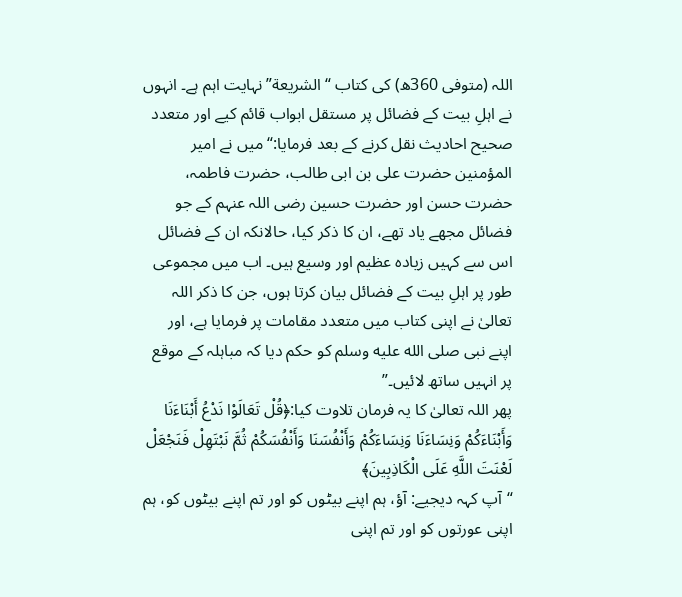اللہ (متوفی 360ھ) کی کتاب “الشريعة” نہایت اہم ہے۔ انہوں نے اہلِ بیت کے فضائل پر مستقل ابواب قائم کیے اور متعدد صحیح احادیث نقل کرنے کے بعد فرمایا:“میں نے امیر المؤمنین حضرت علی بن ابی طالب، حضرت فاطمہ، حضرت حسن اور حضرت حسین رضی اللہ عنہم کے جو فضائل مجھے یاد تھے، ان کا ذکر کیا، حالانکہ ان کے فضائل اس سے کہیں زیادہ عظیم اور وسیع ہیں۔ اب میں مجموعی طور پر اہلِ بیت کے فضائل بیان کرتا ہوں، جن کا ذکر اللہ تعالیٰ نے اپنی کتاب میں متعدد مقامات پر فرمایا ہے، اور اپنے نبی صلى الله عليه وسلم کو حکم دیا کہ مباہلہ کے موقع پر انہیں ساتھ لائیں۔”
پھر اللہ تعالیٰ کا یہ فرمان تلاوت کیا:﴿قُلْ تَعَالَوْا نَدْعُ أَبْنَاءَنَا وَأَبْنَاءَكُمْ وَنِسَاءَنَا وَنِسَاءَكُمْ وَأَنْفُسَنَا وَأَنْفُسَكُمْ ثُمَّ نَبْتَهِلْ فَنَجْعَلْ لَعْنَتَ اللَّهِ عَلَى الْكَاذِبِينَ﴾
“آپ کہہ دیجیے: آؤ، ہم اپنے بیٹوں کو اور تم اپنے بیٹوں کو، ہم اپنی عورتوں کو اور تم اپنی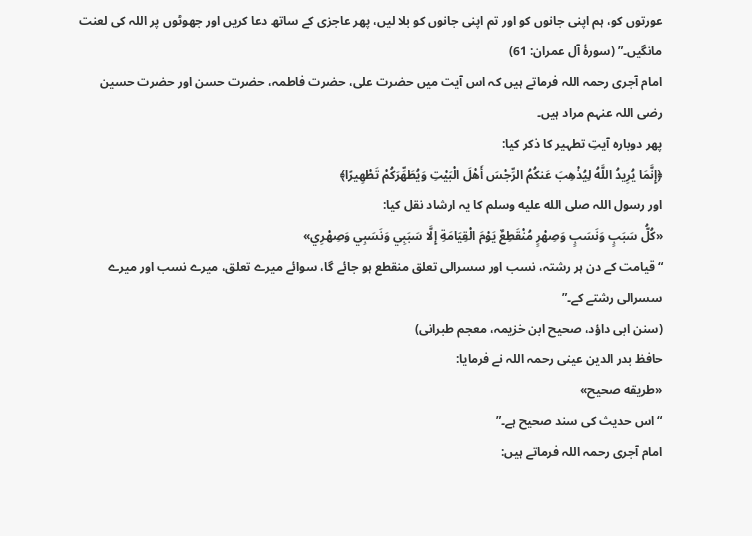عورتوں کو، ہم اپنی جانوں کو اور تم اپنی جانوں کو بلا لیں، پھر عاجزی کے ساتھ دعا کریں اور جھوٹوں پر اللہ کی لعنت مانگیں۔” (سورۂ آل عمران: 61)
امام آجری رحمہ اللہ فرماتے ہیں کہ اس آیت میں حضرت علی، حضرت فاطمہ، حضرت حسن اور حضرت حسین رضی اللہ عنہم مراد ہیں۔
پھر دوبارہ آیتِ تطہیر کا ذکر کیا:
﴿إِنَّمَا يُرِيدُ اللَّهُ لِيُذْهِبَ عَنكُمُ الرِّجْسَ أَهْلَ الْبَيْتِ وَيُطَهِّرَكُمْ تَطْهِيرًا﴾
اور رسول اللہ صلى الله عليه وسلم کا یہ ارشاد نقل کیا:
«كُلُّ سَبَبٍ وَنَسَبٍ وَصِهْرٍ مُنْقَطِعٌ يَوْمَ الْقِيَامَةِ إِلَّا سَبَبِي وَنَسَبِي وَصِهْرِي»
“قیامت کے دن ہر رشتہ، نسب اور سسرالی تعلق منقطع ہو جائے گا، سوائے میرے تعلق، میرے نسب اور میرے سسرالی رشتے کے۔”
(سنن ابی داؤد، صحیح ابن خزیمہ، معجم طبرانی)
حافظ بدر الدین عینی رحمہ اللہ نے فرمایا:
«طريقه صحيح»
“اس حدیث کی سند صحیح ہے۔”
امام آجری رحمہ اللہ فرماتے ہیں: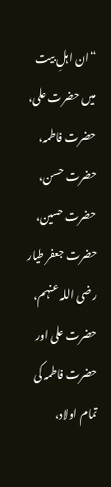“ان اہلِ بیت میں حضرت علی، حضرت فاطمہ، حضرت حسن، حضرت حسین، حضرت جعفر طیار رضی اللہ عنہم، حضرت علی اور حضرت فاطمہ کی تمام اولاد،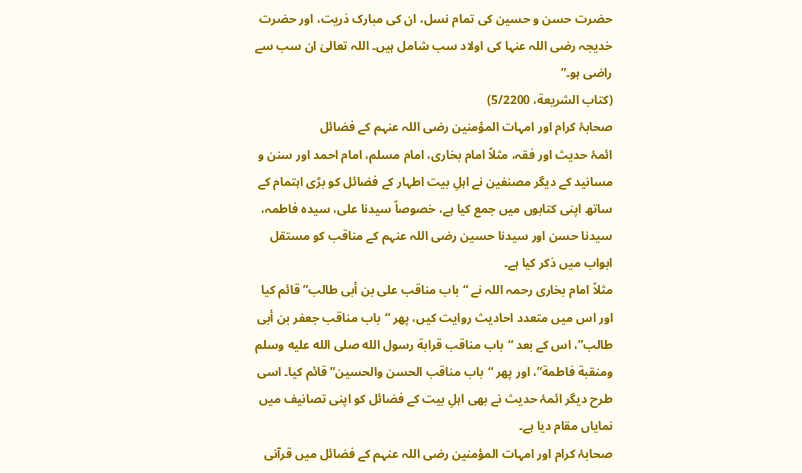حضرت حسن و حسین کی تمام نسل، ان کی مبارک ذریت، اور حضرت خدیجہ رضی اللہ عنہا کی اولاد سب شامل ہیں۔ اللہ تعالیٰ ان سب سے راضی ہو۔”
(کتاب الشريعة، 5/2200)
صحابۂ کرام اور امہات المؤمنین رضی اللہ عنہم کے فضائل
ائمۂ حدیث اور فقہ، مثلاً امام بخاری، امام مسلم، امام احمد اور سنن و مسانید کے دیگر مصنفین نے اہلِ بیت اطہار کے فضائل کو بڑی اہتمام کے ساتھ اپنی کتابوں میں جمع کیا ہے، خصوصاً سیدنا علی، سیدہ فاطمہ، سیدنا حسن اور سیدنا حسین رضی اللہ عنہم کے مناقب کو مستقل ابواب میں ذکر کیا ہے۔
مثلاً امام بخاری رحمہ اللہ نے “باب مناقب علی بن أبی طالب” قائم کیا اور اس میں متعدد احادیث روایت کیں، پھر “باب مناقب جعفر بن أبی طالب”، اس کے بعد “باب مناقب قرابة رسول الله صلى الله عليه وسلم ومنقبة فاطمة”، اور پھر “باب مناقب الحسن والحسين” قائم کیا۔ اسی طرح دیگر ائمۂ حدیث نے بھی اہلِ بیت کے فضائل کو اپنی تصانیف میں نمایاں مقام دیا ہے۔
صحابۂ کرام اور امہات المؤمنین رضی اللہ عنہم کے فضائل میں قرآنی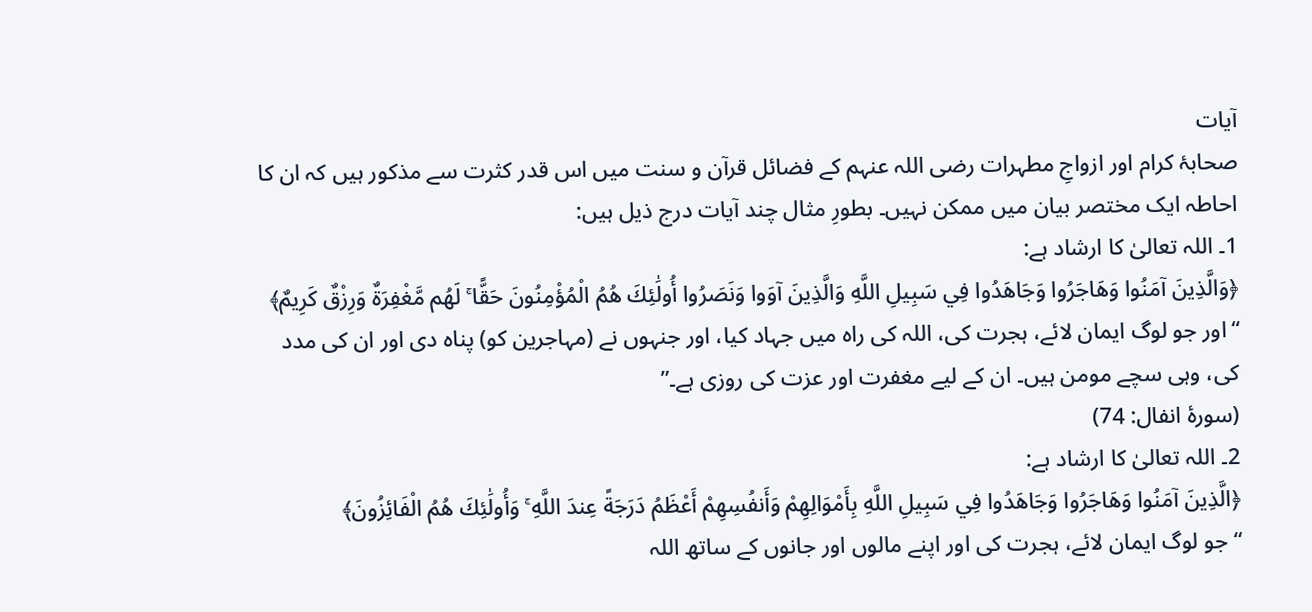آیات
صحابۂ کرام اور ازواجِ مطہرات رضی اللہ عنہم کے فضائل قرآن و سنت میں اس قدر کثرت سے مذکور ہیں کہ ان کا احاطہ ایک مختصر بیان میں ممکن نہیں۔ بطورِ مثال چند آیات درج ذیل ہیں:
1۔ اللہ تعالیٰ کا ارشاد ہے:
﴿وَالَّذِينَ آمَنُوا وَهَاجَرُوا وَجَاهَدُوا فِي سَبِيلِ اللَّهِ وَالَّذِينَ آوَوا وَنَصَرُوا أُولَٰئِكَ هُمُ الْمُؤْمِنُونَ حَقًّا ۚ لَهُم مَّغْفِرَةٌ وَرِزْقٌ كَرِيمٌ﴾
“اور جو لوگ ایمان لائے، ہجرت کی، اللہ کی راہ میں جہاد کیا، اور جنہوں نے (مہاجرین کو) پناہ دی اور ان کی مدد کی، وہی سچے مومن ہیں۔ ان کے لیے مغفرت اور عزت کی روزی ہے۔”
(سورۂ انفال: 74)
2۔ اللہ تعالیٰ کا ارشاد ہے:
﴿الَّذِينَ آمَنُوا وَهَاجَرُوا وَجَاهَدُوا فِي سَبِيلِ اللَّهِ بِأَمْوَالِهِمْ وَأَنفُسِهِمْ أَعْظَمُ دَرَجَةً عِندَ اللَّهِ ۚ وَأُولَٰئِكَ هُمُ الْفَائِزُونَ﴾
“جو لوگ ایمان لائے، ہجرت کی اور اپنے مالوں اور جانوں کے ساتھ اللہ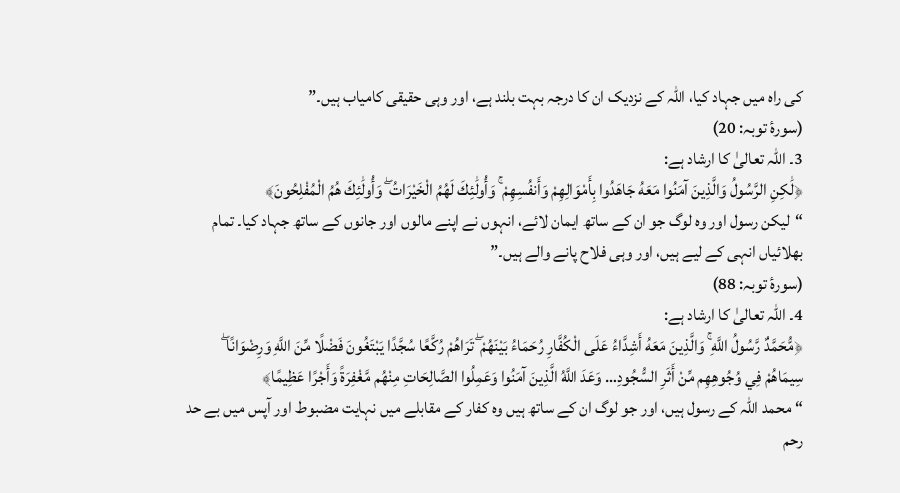کی راہ میں جہاد کیا، اللہ کے نزدیک ان کا درجہ بہت بلند ہے، اور وہی حقیقی کامیاب ہیں۔”
(سورۂ توبہ: 20)
3۔ اللہ تعالیٰ کا ارشاد ہے:
﴿لَٰكِنِ الرَّسُولُ وَالَّذِينَ آمَنُوا مَعَهُ جَاهَدُوا بِأَمْوَالِهِمْ وَأَنفُسِهِمْ ۚ وَأُولَٰئِكَ لَهُمُ الْخَيْرَاتُ ۖ وَأُولَٰئِكَ هُمُ الْمُفْلِحُونَ﴾
“لیکن رسول اور وہ لوگ جو ان کے ساتھ ایمان لائے، انہوں نے اپنے مالوں اور جانوں کے ساتھ جہاد کیا۔ تمام بھلائیاں انہی کے لیے ہیں، اور وہی فلاح پانے والے ہیں۔”
(سورۂ توبہ: 88)
4۔ اللہ تعالیٰ کا ارشاد ہے:
﴿مُّحَمَّدٌ رَّسُولُ اللَّهِ ۚ وَالَّذِينَ مَعَهُ أَشِدَّاءُ عَلَى الْكُفَّارِ رُحَمَاءُ بَيْنَهُمْ ۖ تَرَاهُمْ رُكَّعًا سُجَّدًا يَبْتَغُونَ فَضْلًا مِّنَ اللَّهِ وَرِضْوَانًا ۖ سِيمَاهُمْ فِي وُجُوهِهِم مِّنْ أَثَرِ السُّجُودِ… وَعَدَ اللَّهُ الَّذِينَ آمَنُوا وَعَمِلُوا الصَّالِحَاتِ مِنْهُم مَّغْفِرَةً وَأَجْرًا عَظِيمًا﴾
“محمد اللہ کے رسول ہیں، اور جو لوگ ان کے ساتھ ہیں وہ کفار کے مقابلے میں نہایت مضبوط اور آپس میں بے حد رحم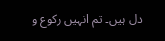دل ہیں۔ تم انہیں رکوع و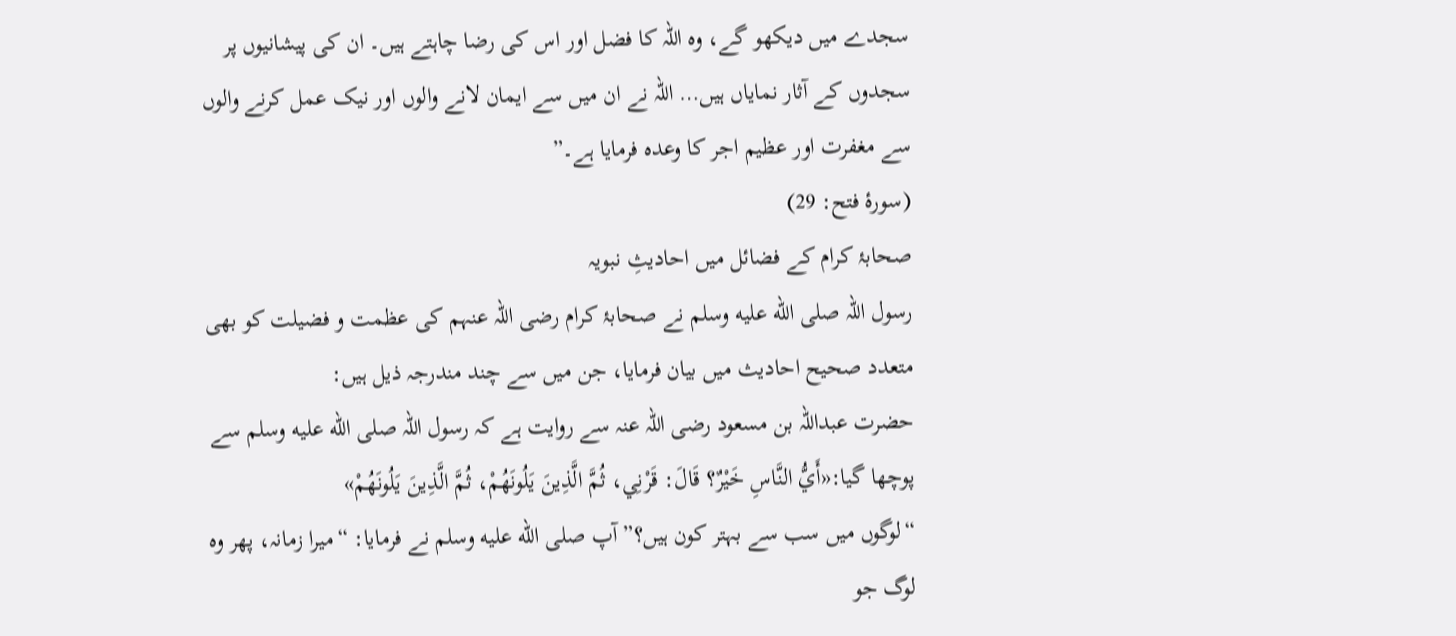سجدے میں دیکھو گے، وہ اللہ کا فضل اور اس کی رضا چاہتے ہیں۔ ان کی پیشانیوں پر سجدوں کے آثار نمایاں ہیں… اللہ نے ان میں سے ایمان لانے والوں اور نیک عمل کرنے والوں سے مغفرت اور عظیم اجر کا وعدہ فرمایا ہے۔”
(سورۂ فتح: 29)
صحابۂ کرام کے فضائل میں احادیثِ نبویہ
رسول اللہ صلى الله عليه وسلم نے صحابۂ کرام رضی اللہ عنہم کی عظمت و فضیلت کو بھی متعدد صحیح احادیث میں بیان فرمایا، جن میں سے چند مندرجہ ذیل ہیں:
حضرت عبداللہ بن مسعود رضی اللہ عنہ سے روایت ہے کہ رسول اللہ صلى الله عليه وسلم سے پوچھا گیا:«أَيُّ النَّاسِ خَيْرٌ؟ قَالَ: قَرْنِي، ثُمَّ الَّذِينَ يَلُونَهُمْ، ثُمَّ الَّذِينَ يَلُونَهُمْ»
“لوگوں میں سب سے بہتر کون ہیں؟” آپ صلى الله عليه وسلم نے فرمایا: “میرا زمانہ، پھر وہ لوگ جو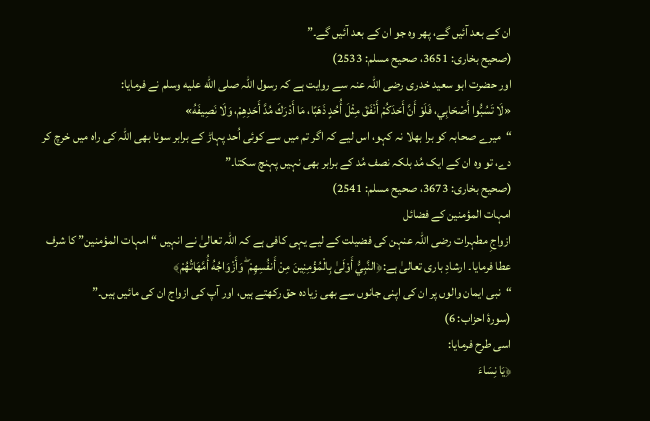ان کے بعد آئیں گے، پھر وہ جو ان کے بعد آئیں گے۔”
(صحیح بخاری: 3651، صحیح مسلم: 2533)
اور حضرت ابو سعید خدری رضی اللہ عنہ سے روایت ہے کہ رسول اللہ صلى الله عليه وسلم نے فرمایا:
«لَا تَسُبُّوا أَصْحَابِي، فَلَوْ أَنَّ أَحَدَكُمْ أَنْفَقَ مِثْلَ أُحُدٍ ذَهَبًا، مَا أَدْرَكَ مُدَّ أَحَدِهِمْ، وَلَا نَصِيفَهُ»
“میرے صحابہ کو برا بھلا نہ کہو، اس لیے کہ اگر تم میں سے کوئی اُحد پہاڑ کے برابر سونا بھی اللہ کی راہ میں خرچ کر دے، تو وہ ان کے ایک مُد بلکہ نصف مُد کے برابر بھی نہیں پہنچ سکتا۔”
(صحیح بخاری: 3673، صحیح مسلم: 2541)
امہات المؤمنین کے فضائل
ازواجِ مطہرات رضی اللہ عنہن کی فضیلت کے لیے یہی کافی ہے کہ اللہ تعالیٰ نے انہیں “امہات المؤمنین” کا شرف عطا فرمایا۔ ارشادِ باری تعالیٰ ہے:﴿النَّبِيُّ أَوْلَىٰ بِالْمُؤْمِنِينَ مِنْ أَنفُسِهِمْ ۖ وَأَزْوَاجُهُ أُمَّهَاتُهُمْ﴾
“نبی ایمان والوں پر ان کی اپنی جانوں سے بھی زیادہ حق رکھتے ہیں، اور آپ کی ازواج ان کی مائیں ہیں۔”
(سورۂ احزاب: 6)
اسی طرح فرمایا:
﴿يَا نِسَاءَ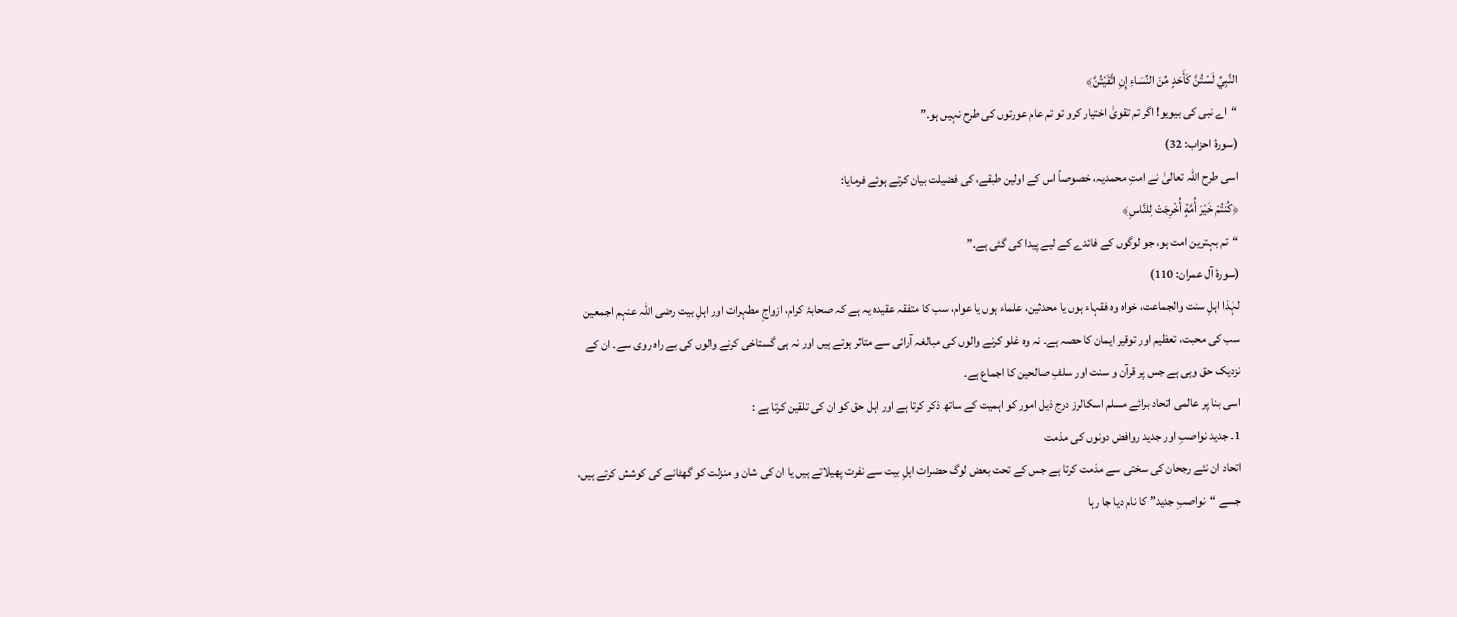النَّبِيِّ لَسْتُنَّ كَأَحَدٍ مِّنَ النِّسَاءِ إِنِ اتَّقَيْتُنَّ﴾
“اے نبی کی بیویو! اگر تم تقویٰ اختیار کرو تو تم عام عورتوں کی طرح نہیں ہو۔”
(سورۂ احزاب: 32)
اسی طرح اللہ تعالیٰ نے امتِ محمدیہ، خصوصاً اس کے اولین طبقے، کی فضیلت بیان کرتے ہوئے فرمایا:
﴿كُنتُمْ خَيْرَ أُمَّةٍ أُخْرِجَتْ لِلنَّاسِ﴾
“تم بہترین امت ہو، جو لوگوں کے فائدے کے لیے پیدا کی گئی ہے۔”
(سورۂ آل عمران: 110)
لہٰذا اہلِ سنت والجماعت، خواہ وہ فقہاء ہوں یا محدثین، علماء ہوں یا عوام، سب کا متفقہ عقیدہ یہ ہے کہ صحابۂ کرام، ازواجِ مطہرات اور اہلِ بیت رضی اللہ عنہم اجمعین سب کی محبت، تعظیم اور توقیر ایمان کا حصہ ہے۔ نہ وہ غلو کرنے والوں کی مبالغہ آرائی سے متاثر ہوتے ہیں اور نہ ہی گستاخی کرنے والوں کی بے راہ روی سے۔ ان کے نزدیک حق وہی ہے جس پر قرآن و سنت اور سلفِ صالحین کا اجماع ہے۔
اسی بنا پر عالمی اتحاد برائے مسلم اسکالرز درج ذیل امور کو اہمیت کے ساتھ ذکر کرتا ہے اور اہل حق کو ان کی تلقین کرتا ہے :
1۔ جدید نواصبِ اور جدید روافض دونوں کی مذمت
اتحاد ان نئے رجحان کی سختی سے مذمت کرتا ہے جس کے تحت بعض لوگ حضرات اہلِ بیت سے نفرت پھیلاتے ہیں یا ان کی شان و منزلت کو گھٹانے کی کوشش کرتے ہیں، جسے “نواصبِ جدید” کا نام دیا جا رہا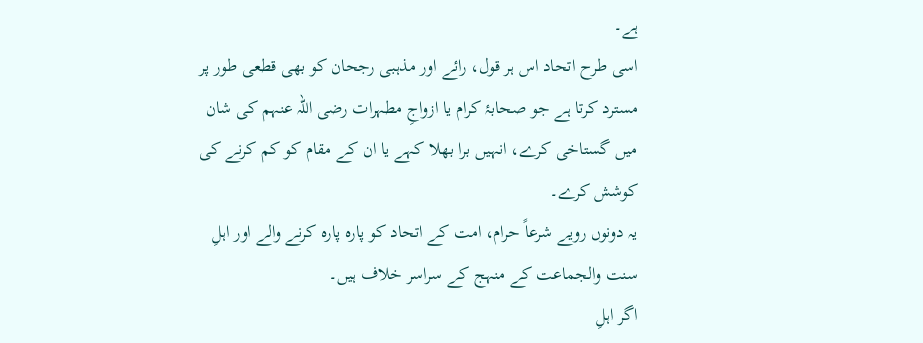ہے۔
اسی طرح اتحاد اس ہر قول، رائے اور مذہبی رجحان کو بھی قطعی طور پر مسترد کرتا ہے جو صحابۂ کرام یا ازواجِ مطہرات رضی اللہ عنہم کی شان میں گستاخی کرے، انہیں برا بھلا کہے یا ان کے مقام کو کم کرنے کی کوشش کرے۔
یہ دونوں رویے شرعاً حرام، امت کے اتحاد کو پارہ پارہ کرنے والے اور اہلِ سنت والجماعت کے منہج کے سراسر خلاف ہیں۔
اگر اہلِ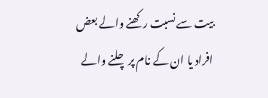بیت سے نسبت رکھنے والے بعض افراد یا ان کے نام پر چلنے والے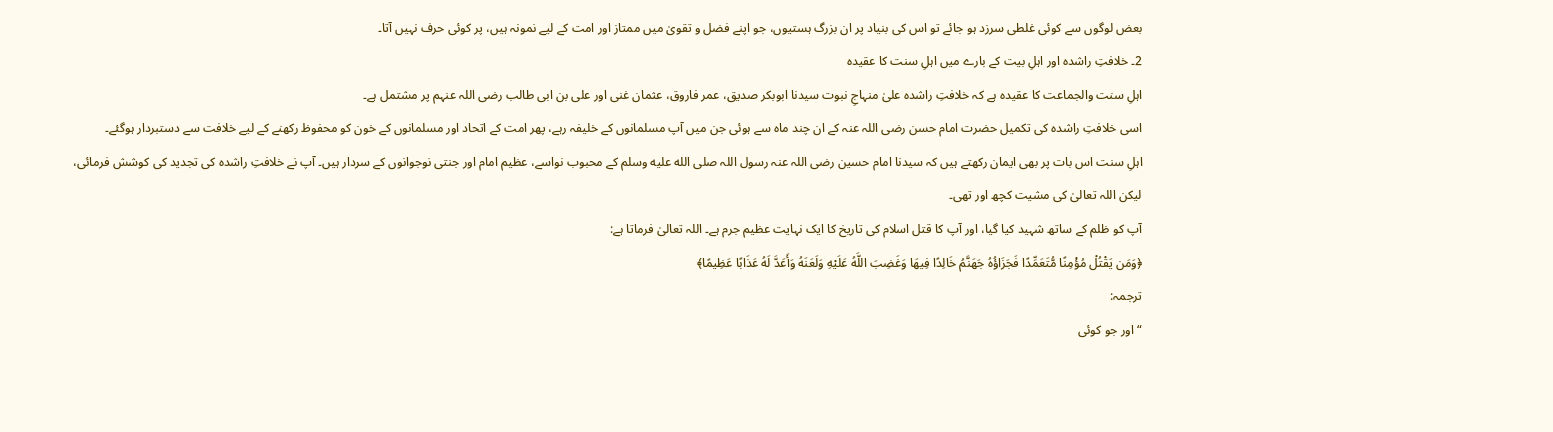بعض لوگوں سے کوئی غلطی سرزد ہو جائے تو اس کی بنیاد پر ان بزرگ ہستیوں، جو اپنے فضل و تقویٰ میں ممتاز اور امت کے لیے نمونہ ہیں، پر کوئی حرف نہیں آتا۔
2۔ خلافتِ راشدہ اور اہلِ بیت کے بارے میں اہلِ سنت کا عقیدہ
اہلِ سنت والجماعت کا عقیدہ ہے کہ خلافتِ راشدہ علیٰ منہاجِ نبوت سیدنا ابوبکر صدیق، عمر فاروق، عثمان غنی اور علی بن ابی طالب رضی اللہ عنہم پر مشتمل ہے۔
اسی خلافتِ راشدہ کی تکمیل حضرت امام حسن رضی اللہ عنہ کے ان چند ماہ سے ہوئی جن میں آپ مسلمانوں کے خلیفہ رہے، پھر امت کے اتحاد اور مسلمانوں کے خون کو محفوظ رکھنے کے لیے خلافت سے دستبردار ہوگئے۔
اہلِ سنت اس بات پر بھی ایمان رکھتے ہیں کہ سیدنا امام حسین رضی اللہ عنہ رسول اللہ صلى الله عليه وسلم کے محبوب نواسے، عظیم امام اور جنتی نوجوانوں کے سردار ہیں۔ آپ نے خلافتِ راشدہ کی تجدید کی کوشش فرمائی، لیکن اللہ تعالیٰ کی مشیت کچھ اور تھی۔
آپ کو ظلم کے ساتھ شہید کیا گیا، اور آپ کا قتل اسلام کی تاریخ کا ایک نہایت عظیم جرم ہے۔ اللہ تعالیٰ فرماتا ہے:
﴿وَمَن يَقْتُلْ مُؤْمِنًا مُّتَعَمِّدًا فَجَزَاؤُهُ جَهَنَّمُ خَالِدًا فِيهَا وَغَضِبَ اللَّهُ عَلَيْهِ وَلَعَنَهُ وَأَعَدَّ لَهُ عَذَابًا عَظِيمًا﴾
ترجمہ:
“اور جو کوئی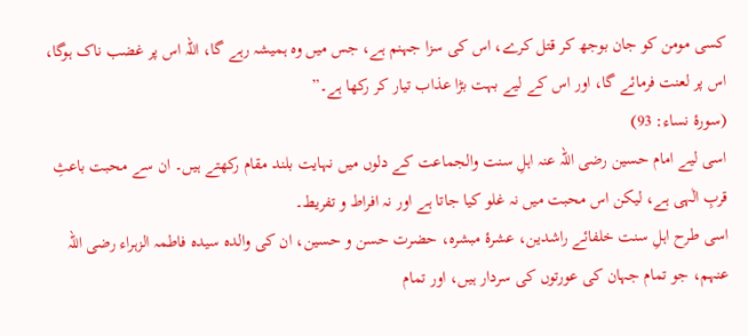کسی مومن کو جان بوجھ کر قتل کرے، اس کی سزا جہنم ہے، جس میں وہ ہمیشہ رہے گا، اللہ اس پر غضب ناک ہوگا، اس پر لعنت فرمائے گا، اور اس کے لیے بہت بڑا عذاب تیار کر رکھا ہے۔”
(سورۂ نساء: 93)
اسی لیے امام حسین رضی اللہ عنہ اہلِ سنت والجماعت کے دلوں میں نہایت بلند مقام رکھتے ہیں۔ ان سے محبت باعثِ قربِ الٰہی ہے، لیکن اس محبت میں نہ غلو کیا جاتا ہے اور نہ افراط و تفریط۔
اسی طرح اہلِ سنت خلفائے راشدین، عشرۂ مبشرہ، حضرت حسن و حسین، ان کی والدہ سیدہ فاطمہ الزہراء رضی اللہ عنہم، جو تمام جہان کی عورتوں کی سردار ہیں، اور تمام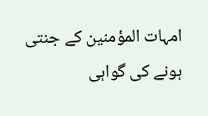امہات المؤمنین کے جنتی ہونے کی گواہی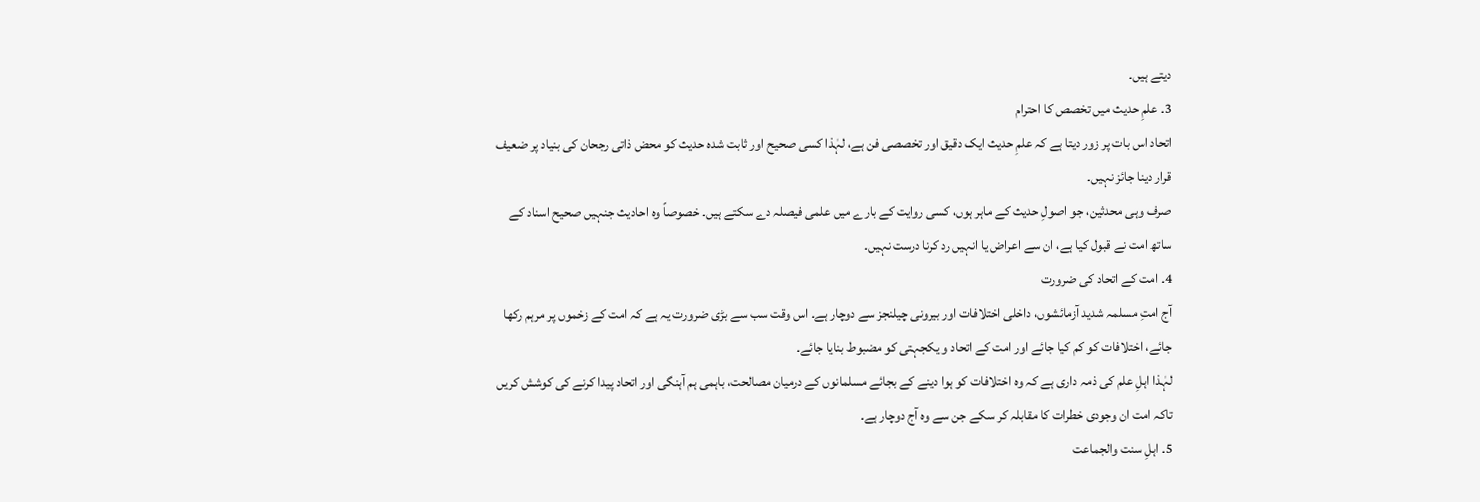دیتے ہیں۔
3۔ علمِ حدیث میں تخصص کا احترام
اتحاد اس بات پر زور دیتا ہے کہ علمِ حدیث ایک دقیق اور تخصصی فن ہے، لہٰذا کسی صحیح اور ثابت شدہ حدیث کو محض ذاتی رجحان کی بنیاد پر ضعیف قرار دینا جائز نہیں۔
صرف وہی محدثین، جو اصولِ حدیث کے ماہر ہوں، کسی روایت کے بارے میں علمی فیصلہ دے سکتے ہیں۔ خصوصاً وہ احادیث جنہیں صحیح اسناد کے ساتھ امت نے قبول کیا ہے، ان سے اعراض یا انہیں رد کرنا درست نہیں۔
4۔ امت کے اتحاد کی ضرورت
آج امتِ مسلمہ شدید آزمائشوں، داخلی اختلافات اور بیرونی چیلنجز سے دوچار ہے۔ اس وقت سب سے بڑی ضرورت یہ ہے کہ امت کے زخموں پر مرہم رکھا جائے، اختلافات کو کم کیا جائے اور امت کے اتحاد و یکجہتی کو مضبوط بنایا جائے۔
لہٰذا اہلِ علم کی ذمہ داری ہے کہ وہ اختلافات کو ہوا دینے کے بجائے مسلمانوں کے درمیان مصالحت، باہمی ہم آہنگی اور اتحاد پیدا کرنے کی کوشش کریں تاکہ امت ان وجودی خطرات کا مقابلہ کر سکے جن سے وہ آج دوچار ہے۔
5۔ اہلِ سنت والجماعت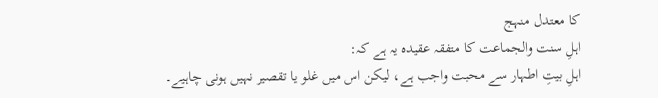کا معتدل منہج
اہلِ سنت والجماعت کا متفقہ عقیدہ یہ ہے کہ:
اہلِ بیتِ اطہار سے محبت واجب ہے، لیکن اس میں غلو یا تقصیر نہیں ہونی چاہیے۔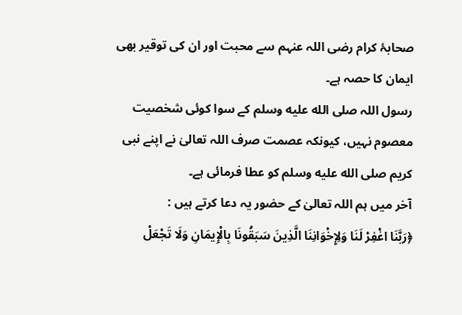صحابۂ کرام رضی اللہ عنہم سے محبت اور ان کی توقیر بھی ایمان کا حصہ ہے۔
رسول اللہ صلى الله عليه وسلم کے سوا کوئی شخصیت معصوم نہیں، کیونکہ عصمت صرف اللہ تعالیٰ نے اپنے نبی کریم صلى الله عليه وسلم کو عطا فرمائی ہے۔
آخر میں ہم اللہ تعالیٰ کے حضور یہ دعا کرتے ہیں :
﴿رَبَّنَا اغْفِرْ لَنَا وَلِإِخْوَانِنَا الَّذِينَ سَبَقُونَا بِالْإِيمَانِ وَلَا تَجْعَلْ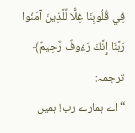فِي قُلُوبِنَا غِلًّا لِّلَّذِينَ آمَنُوا رَبَّنَا إِنَّكَ رَءُوفٌ رَّحِيمٌ﴾
ترجمہ:
“اے ہمارے رب! ہمیں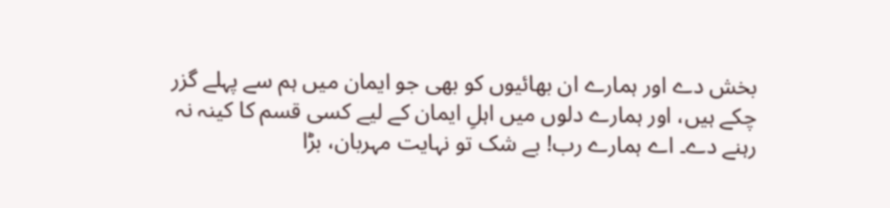بخش دے اور ہمارے ان بھائیوں کو بھی جو ایمان میں ہم سے پہلے گزر چکے ہیں، اور ہمارے دلوں میں اہلِ ایمان کے لیے کسی قسم کا کینہ نہ رہنے دے۔ اے ہمارے رب! بے شک تو نہایت مہربان، بڑا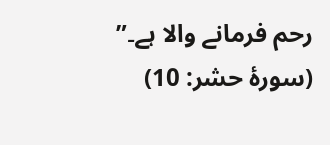رحم فرمانے والا ہے۔”
(سورۂ حشر: 10)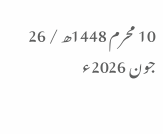10 محرم 1448ھ / 26 جون 2026ء